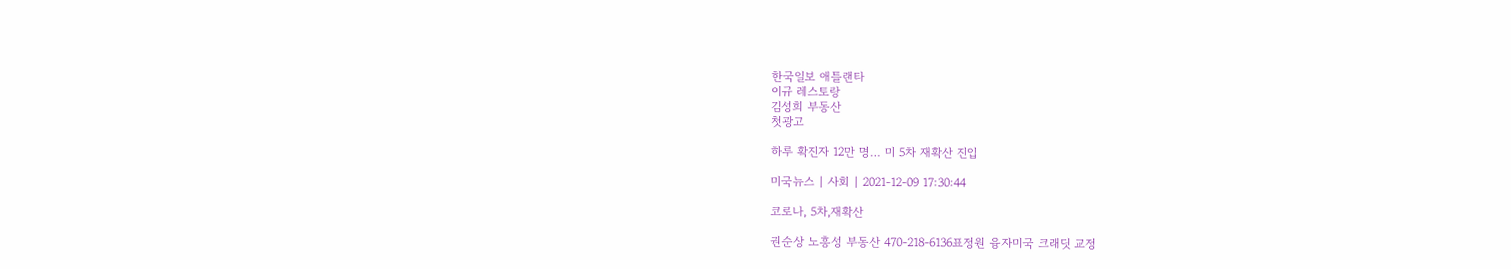한국일보 애틀랜타
이규 레스토랑
김성희 부동산
첫광고

하루 확진자 12만 명… 미 5차 재확산 진입

미국뉴스 | 사회 | 2021-12-09 17:30:44

코로나, 5차,재확산

권순상 노흥성 부동산 470-218-6136표정원 융자미국 크래딧 교정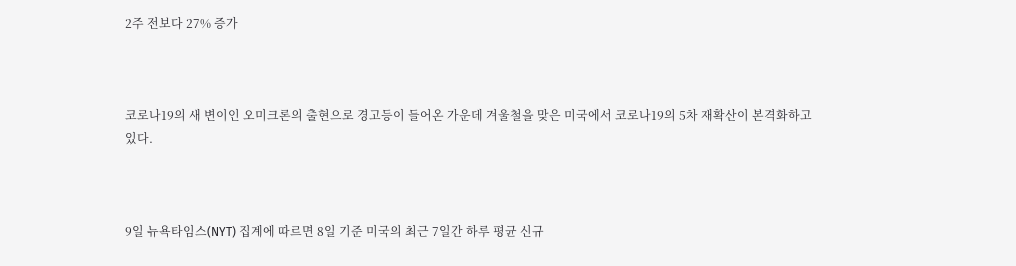2주 전보다 27% 증가



코로나19의 새 변이인 오미크론의 출현으로 경고등이 들어온 가운데 겨울철을 맞은 미국에서 코로나19의 5차 재확산이 본격화하고 있다.



9일 뉴욕타임스(NYT) 집계에 따르면 8일 기준 미국의 최근 7일간 하루 평균 신규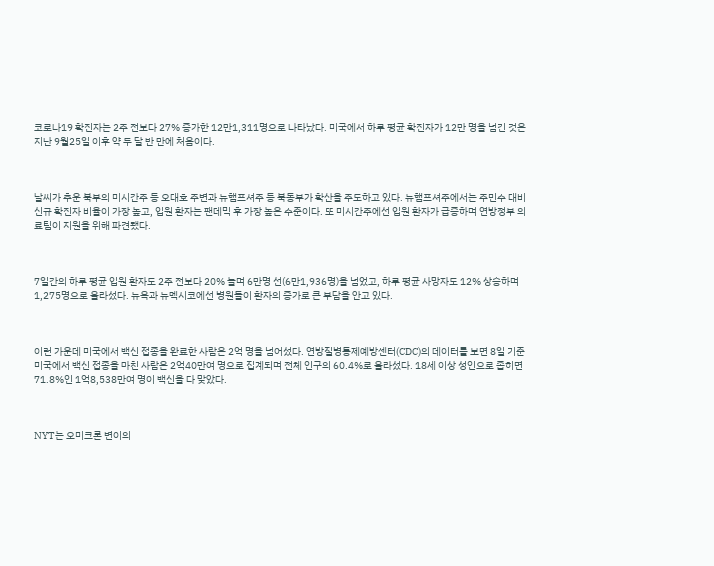코로나19 확진자는 2주 전보다 27% 증가한 12만1,311명으로 나타났다. 미국에서 하루 평균 확진자가 12만 명을 넘긴 것은 지난 9월25일 이후 약 두 달 반 만에 처음이다.



날씨가 추운 북부의 미시간주 등 오대호 주변과 뉴햄프셔주 등 북동부가 확산을 주도하고 있다. 뉴햄프셔주에서는 주민수 대비 신규 확진자 비율이 가장 높고, 입원 환자는 팬데믹 후 가장 높은 수준이다. 또 미시간주에선 입원 환자가 급증하며 연방정부 의료팀이 지원을 위해 파견됐다.



7일간의 하루 평균 입원 환자도 2주 전보다 20% 늘며 6만명 선(6만1,936명)을 넘었고, 하루 평균 사망자도 12% 상승하며 1,275명으로 올라섰다. 뉴욕과 뉴멕시코에선 병원들이 환자의 증가로 큰 부담을 안고 있다.



이런 가운데 미국에서 백신 접종을 완료한 사람은 2억 명을 넘어섰다. 연방질병통제예방센터(CDC)의 데이터를 보면 8일 기준 미국에서 백신 접종을 마친 사람은 2억40만여 명으로 집계되며 전체 인구의 60.4%로 올라섰다. 18세 이상 성인으로 좁히면 71.8%인 1억8,538만여 명이 백신을 다 맞았다.



NYT는 오미크론 변이의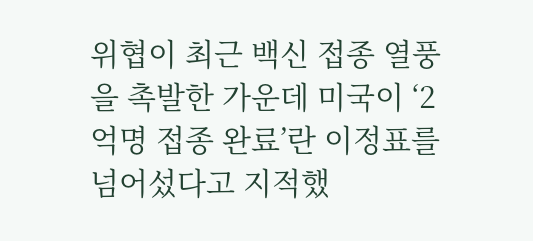위협이 최근 백신 접종 열풍을 촉발한 가운데 미국이 ‘2억명 접종 완료’란 이정표를 넘어섰다고 지적했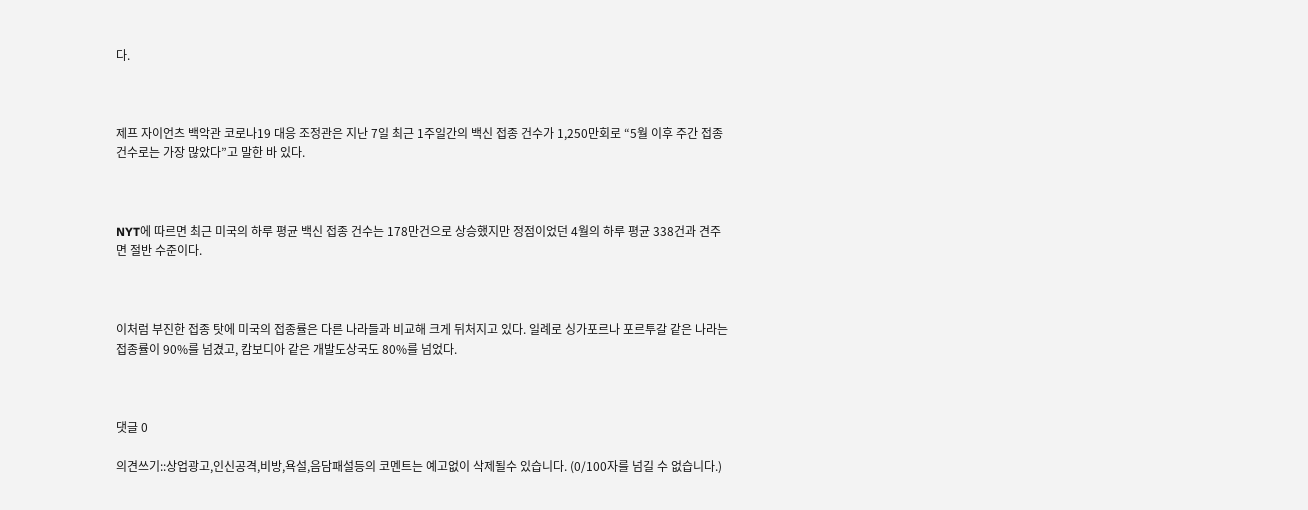다.



제프 자이언츠 백악관 코로나19 대응 조정관은 지난 7일 최근 1주일간의 백신 접종 건수가 1,250만회로 “5월 이후 주간 접종 건수로는 가장 많았다”고 말한 바 있다.



NYT에 따르면 최근 미국의 하루 평균 백신 접종 건수는 178만건으로 상승했지만 정점이었던 4월의 하루 평균 338건과 견주면 절반 수준이다.



이처럼 부진한 접종 탓에 미국의 접종률은 다른 나라들과 비교해 크게 뒤처지고 있다. 일례로 싱가포르나 포르투갈 같은 나라는 접종률이 90%를 넘겼고, 캄보디아 같은 개발도상국도 80%를 넘었다.



댓글 0

의견쓰기::상업광고,인신공격,비방,욕설,음담패설등의 코멘트는 예고없이 삭제될수 있습니다. (0/100자를 넘길 수 없습니다.)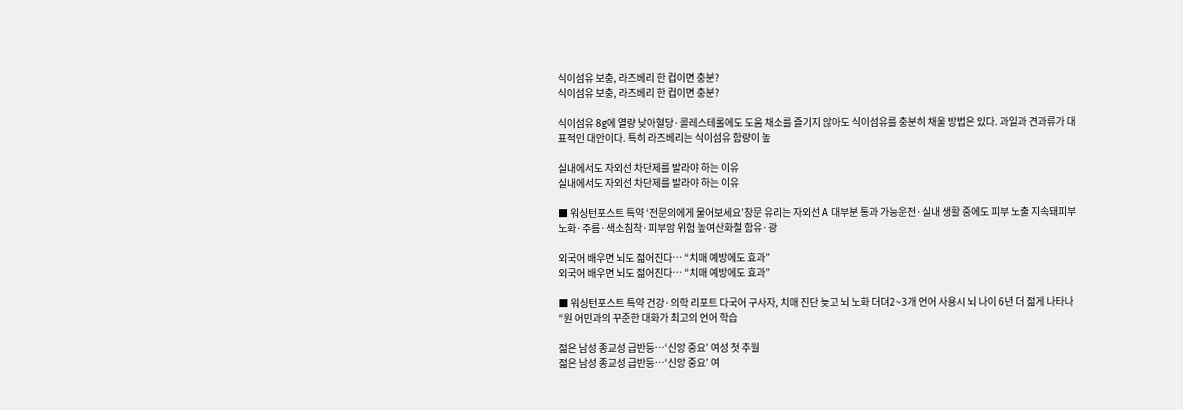식이섬유 보충, 라즈베리 한 컵이면 충분?
식이섬유 보충, 라즈베리 한 컵이면 충분?

식이섬유 8g에 열량 낮아혈당·콜레스테롤에도 도움 채소를 즐기지 않아도 식이섬유를 충분히 채울 방법은 있다. 과일과 견과류가 대표적인 대안이다. 특히 라즈베리는 식이섬유 함량이 높

실내에서도 자외선 차단제를 발라야 하는 이유
실내에서도 자외선 차단제를 발라야 하는 이유

■ 워싱턴포스트 특약 ‘전문의에게 물어보세요’창문 유리는 자외선 A 대부분 통과 가능운전·실내 생활 중에도 피부 노출 지속돼피부 노화·주름·색소침착·피부암 위험 높여산화철 함유·광

외국어 배우면 뇌도 젊어진다… “치매 예방에도 효과”
외국어 배우면 뇌도 젊어진다… “치매 예방에도 효과”

■ 워싱턴포스트 특약 건강·의학 리포트 다국어 구사자, 치매 진단 늦고 뇌 노화 더뎌2~3개 언어 사용시 뇌 나이 6년 더 젊게 나타나“원 어민과의 꾸준한 대화가 최고의 언어 학습

젊은 남성 종교성 급반등…‘신앙 중요’ 여성 첫 추월
젊은 남성 종교성 급반등…‘신앙 중요’ 여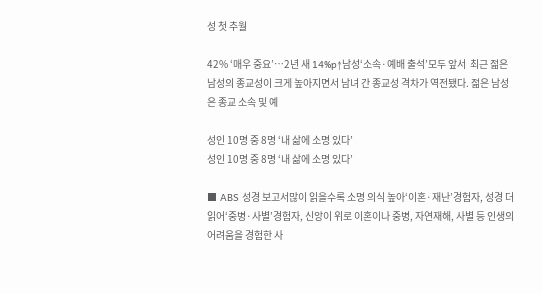성 첫 추월

42% ‘매우 중요’…2년 새 14%p↑남성‘소속·예배 출석’모두 앞서  최근 젊은 남성의 종교성이 크게 높아지면서 남녀 간 종교성 격차가 역전됐다. 젊은 남성은 종교 소속 및 예

성인 10명 중 8명 ‘내 삶에 소명 있다’
성인 10명 중 8명 ‘내 삶에 소명 있다’

■ ABS 성경 보고서많이 읽을수록 소명 의식 높아‘이혼·재난’경험자, 성경 더 읽어‘중병·사별’경험자, 신앙이 위로 이혼이나 중병, 자연재해, 사별 등 인생의 어려움을 경험한 사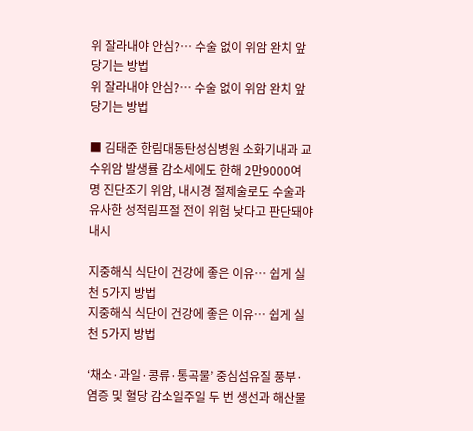위 잘라내야 안심?… 수술 없이 위암 완치 앞당기는 방법
위 잘라내야 안심?… 수술 없이 위암 완치 앞당기는 방법

■ 김태준 한림대동탄성심병원 소화기내과 교수위암 발생률 감소세에도 한해 2만9000여 명 진단조기 위암, 내시경 절제술로도 수술과 유사한 성적림프절 전이 위험 낮다고 판단돼야 내시

지중해식 식단이 건강에 좋은 이유… 쉽게 실천 5가지 방법
지중해식 식단이 건강에 좋은 이유… 쉽게 실천 5가지 방법

‘채소·과일·콩류·통곡물’ 중심섬유질 풍부·염증 및 혈당 감소일주일 두 번 생선과 해산물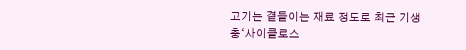고기는 곁들이는 재료 정도로 최근 기생충‘사이클로스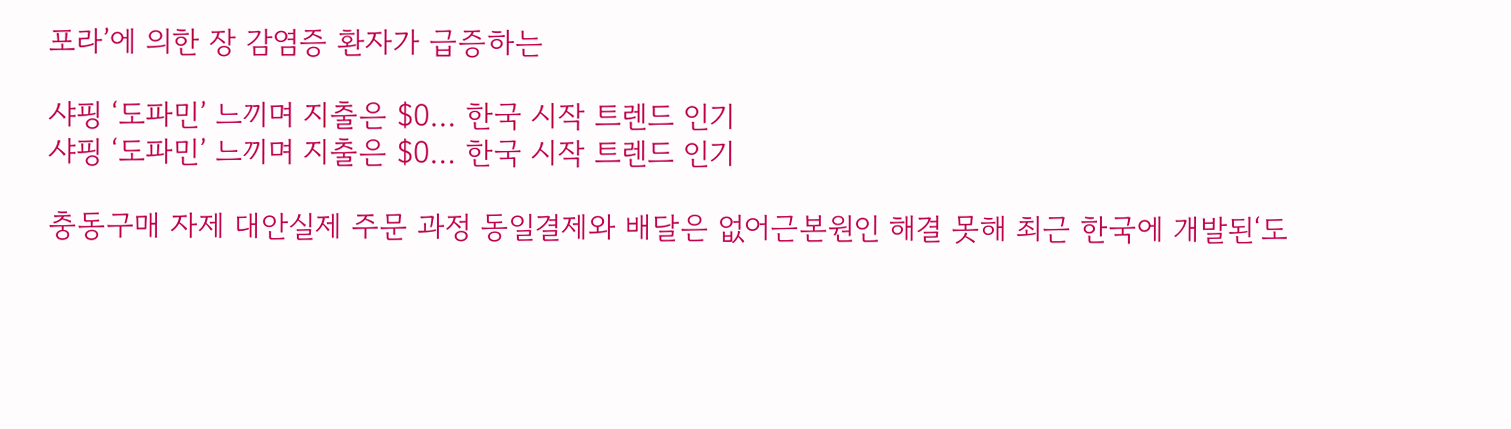포라’에 의한 장 감염증 환자가 급증하는

샤핑 ‘도파민’ 느끼며 지출은 $0… 한국 시작 트렌드 인기
샤핑 ‘도파민’ 느끼며 지출은 $0… 한국 시작 트렌드 인기

충동구매 자제 대안실제 주문 과정 동일결제와 배달은 없어근본원인 해결 못해 최근 한국에 개발된‘도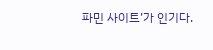파민 사이트’가 인기다.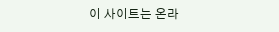이 사이트는 온라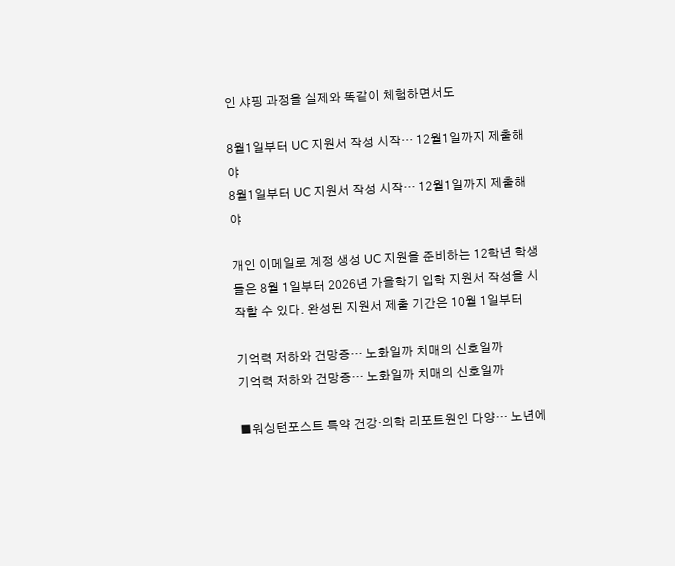인 샤핑 과정을 실제와 똑같이 체험하면서도

8월1일부터 UC 지원서 작성 시작… 12월1일까지 제출해야
8월1일부터 UC 지원서 작성 시작… 12월1일까지 제출해야

개인 이메일로 계정 생성 UC 지원을 준비하는 12학년 학생들은 8월 1일부터 2026년 가을학기 입학 지원서 작성을 시작할 수 있다. 완성된 지원서 제출 기간은 10월 1일부터

기억력 저하와 건망증… 노화일까 치매의 신호일까
기억력 저하와 건망증… 노화일까 치매의 신호일까

■워싱턴포스트 특약 건강·의학 리포트원인 다양… 노년에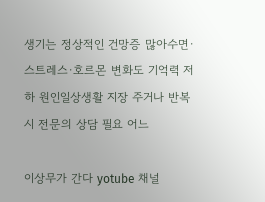생기는 정상적인 건망증 많아수면·스트레스·호르몬 변화도 기억력 저하 원인일상생활 지장 주거나 반복시 전문의 상담 필요 어느

이상무가 간다 yotube 채널